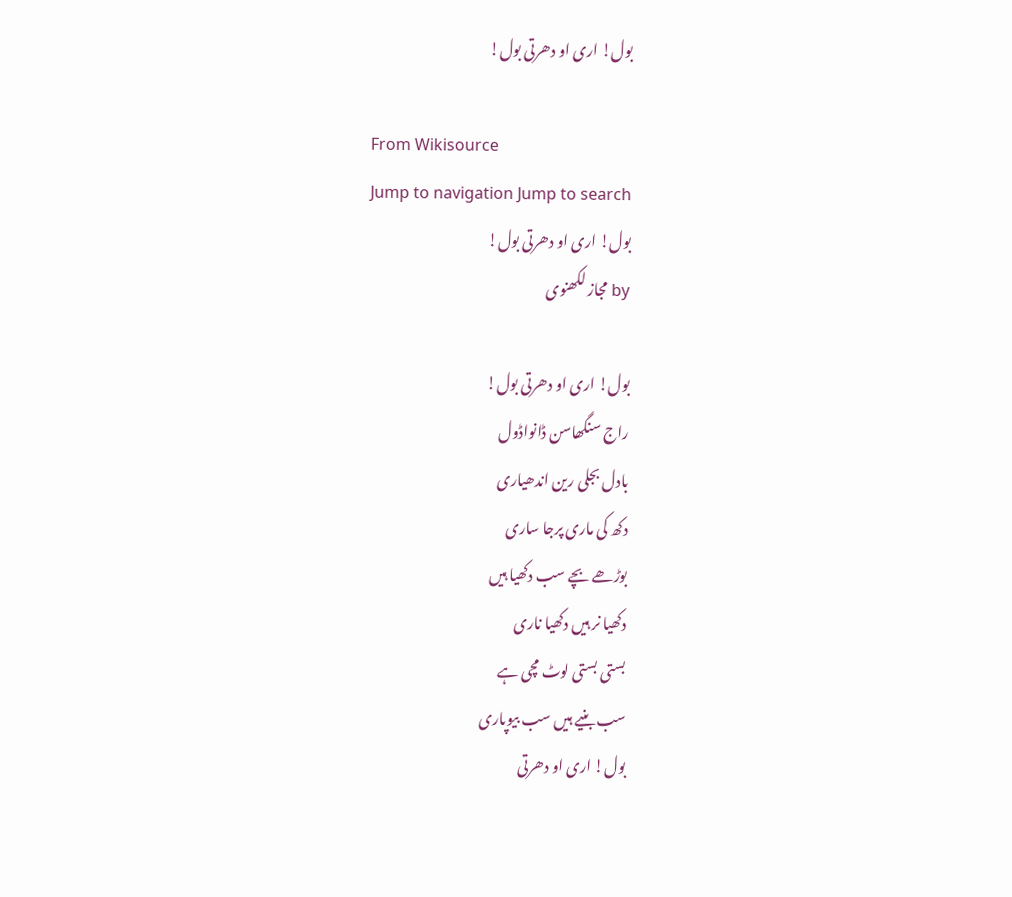بول! اری او دھرتی بول!

From Wikisource
Jump to navigation Jump to search
بول! اری او دھرتی بول!
by مجاز لکھنوی

بول! اری او دھرتی بول!
راج سنگھاسن ڈانواڈول
بادل بجلی رین اندھیاری
دکھ کی ماری پرجا ساری
بوڑھے بچے سب دکھیا ہیں
دکھیا نر ہیں دکھیا ناری
بستی بستی لوٹ مچی ہے
سب بنیے ہیں سب بیوپاری
بول! اری او دھرتی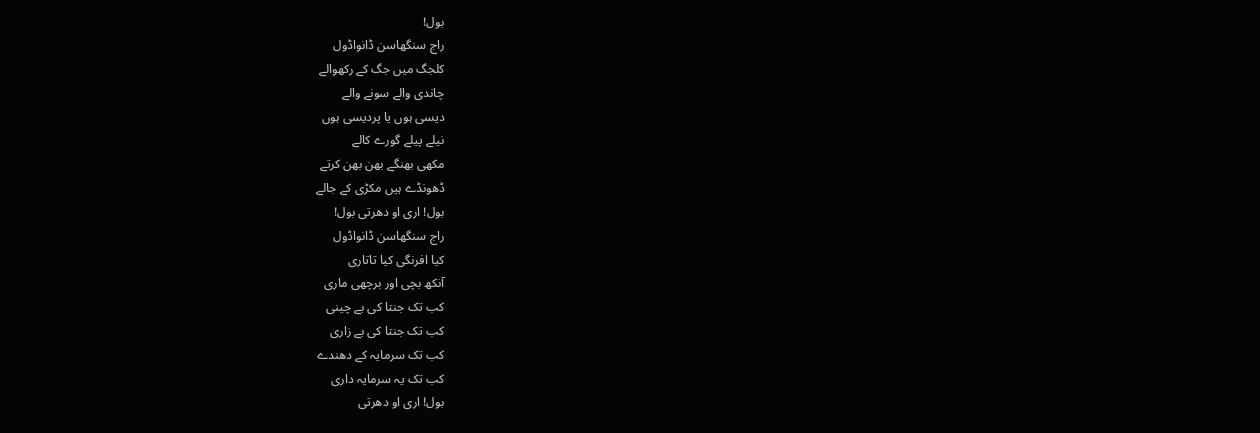بول!
راج سنگھاسن ڈانواڈول
کلجگ میں جگ کے رکھوالے
چاندی والے سونے والے
دیسی ہوں یا پردیسی ہوں
نیلے پیلے گورے کالے
مکھی بھنگے بھن بھن کرتے
ڈھونڈے ہیں مکڑی کے جالے
بول! اری او دھرتی بول!
راج سنگھاسن ڈانواڈول
کیا افرنگی کیا تاتاری
آنکھ بچی اور برچھی ماری
کب تک جنتا کی بے چینی
کب تک جنتا کی بے زاری
کب تک سرمایہ کے دھندے
کب تک یہ سرمایہ داری
بول! اری او دھرتی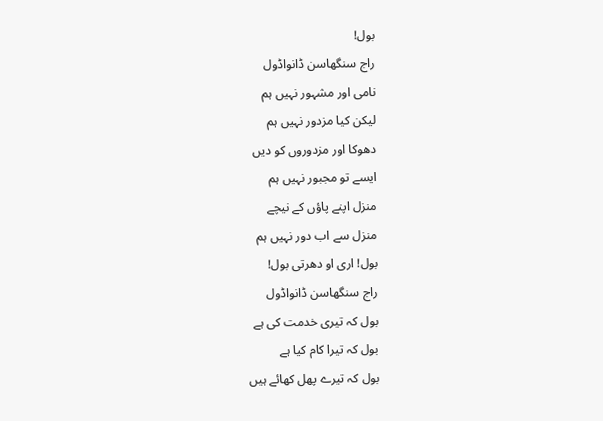بول!
راج سنگھاسن ڈانواڈول
نامی اور مشہور نہیں ہم
لیکن کیا مزدور نہیں ہم
دھوکا اور مزدوروں کو دیں
ایسے تو مجبور نہیں ہم
منزل اپنے پاؤں کے نیچے
منزل سے اب دور نہیں ہم
بول! اری او دھرتی بول!
راج سنگھاسن ڈانواڈول
بول کہ تیری خدمت کی ہے
بول کہ تیرا کام کیا ہے
بول کہ تیرے پھل کھائے ہیں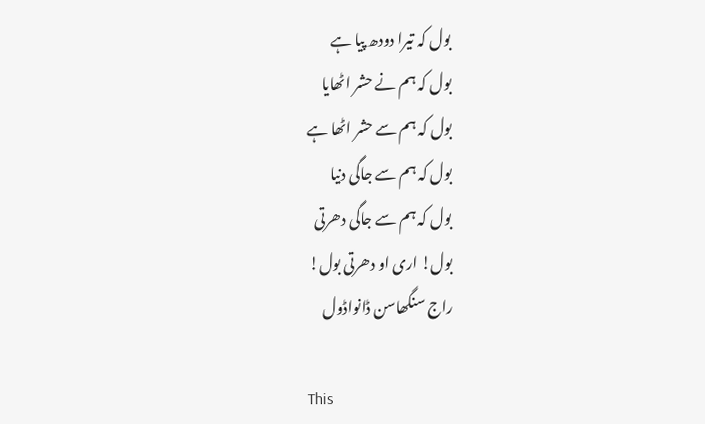بول کہ تیرا دودھ پیا ہے
بول کہ ہم نے حشر اٹھایا
بول کہ ہم سے حشر اٹھا ہے
بول کہ ہم سے جاگی دنیا
بول کہ ہم سے جاگی دھرتی
بول! اری او دھرتی بول!
راج سنگھاسن ڈانواڈول

This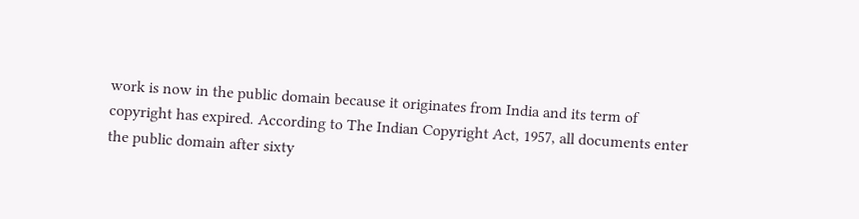work is now in the public domain because it originates from India and its term of copyright has expired. According to The Indian Copyright Act, 1957, all documents enter the public domain after sixty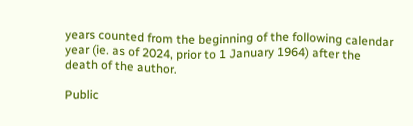years counted from the beginning of the following calendar year (ie. as of 2024, prior to 1 January 1964) after the death of the author.

Public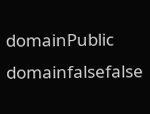domainPublic domainfalsefalse